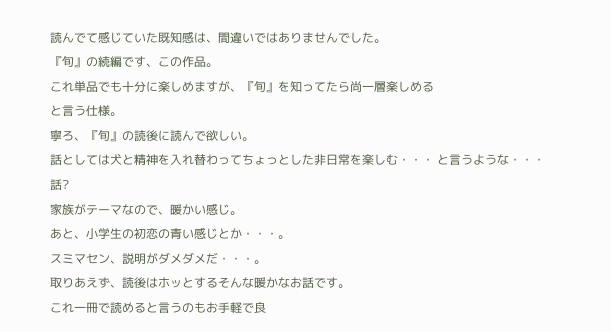読んでて感じていた既知感は、間違いではありませんでした。
『旬』の続編です、この作品。
これ単品でも十分に楽しめますが、『旬』を知ってたら尚一層楽しめる
と言う仕様。
寧ろ、『旬』の読後に読んで欲しい。
話としては犬と精神を入れ替わってちょっとした非日常を楽しむ・・・ と言うような・・・話?
家族がテーマなので、暖かい感じ。
あと、小学生の初恋の青い感じとか・・・。
スミマセン、説明がダメダメだ・・・。
取りあえず、読後はホッとするそんな暖かなお話です。
これ一冊で読めると言うのもお手軽で良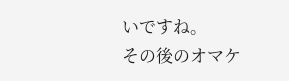いですね。
その後のオマケ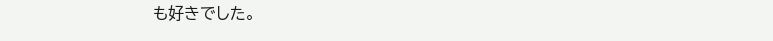も好きでした。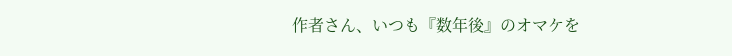作者さん、いつも『数年後』のオマケを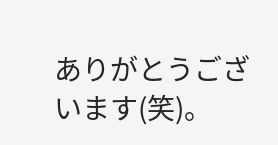ありがとうございます(笑)。